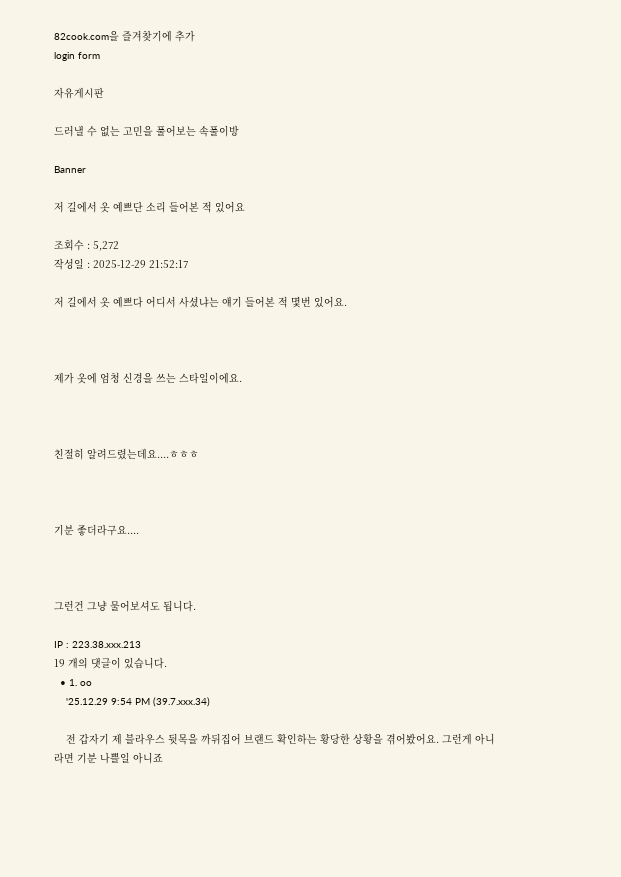82cook.com을 즐겨찾기에 추가
login form

자유게시판

드러낼 수 없는 고민을 풀어보는 속풀이방

Banner

저 길에서 옷 예쁘단 소리 들어본 적 있어요

조회수 : 5,272
작성일 : 2025-12-29 21:52:17

저 길에서 옷 예쁘다 어디서 사셨냐는 얘기 들어본 적 몇번 있어요.



제가 옷에 엄청 신경을 쓰는 스타일이에요.



친절히 알려드렸는데요....ㅎㅎㅎ



기분 좋더라구요....



그런건 그냥 물어보셔도 됩니다.

IP : 223.38.xxx.213
19 개의 댓글이 있습니다.
  • 1. oo
    '25.12.29 9:54 PM (39.7.xxx.34)

    전 갑자기 제 블라우스 뒷목을 까뒤집어 브랜드 확인하는 황당한 상황을 겪어봤어요. 그런게 아니라면 기분 나쁠일 아니죠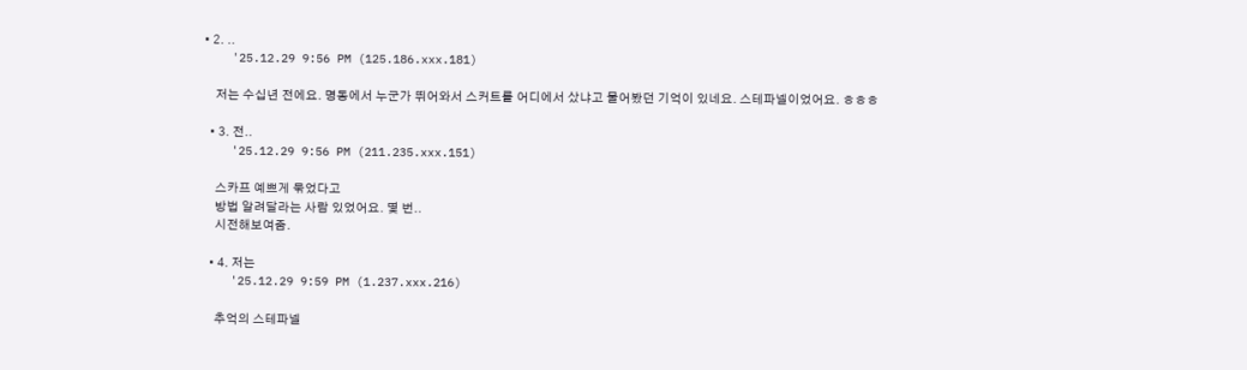• 2. ..
    '25.12.29 9:56 PM (125.186.xxx.181)

    저는 수십년 전에요. 명동에서 누군가 뛰어와서 스커트를 어디에서 샀냐고 물어봤던 기억이 있네요. 스테파넬이었어요. ㅎㅎㅎ

  • 3. 전..
    '25.12.29 9:56 PM (211.235.xxx.151)

    스카프 예쁘게 묶었다고
    방법 알려달라는 사람 있었어요. 몇 번..
    시전해보여줌.

  • 4. 저는
    '25.12.29 9:59 PM (1.237.xxx.216)

    추억의 스테파넬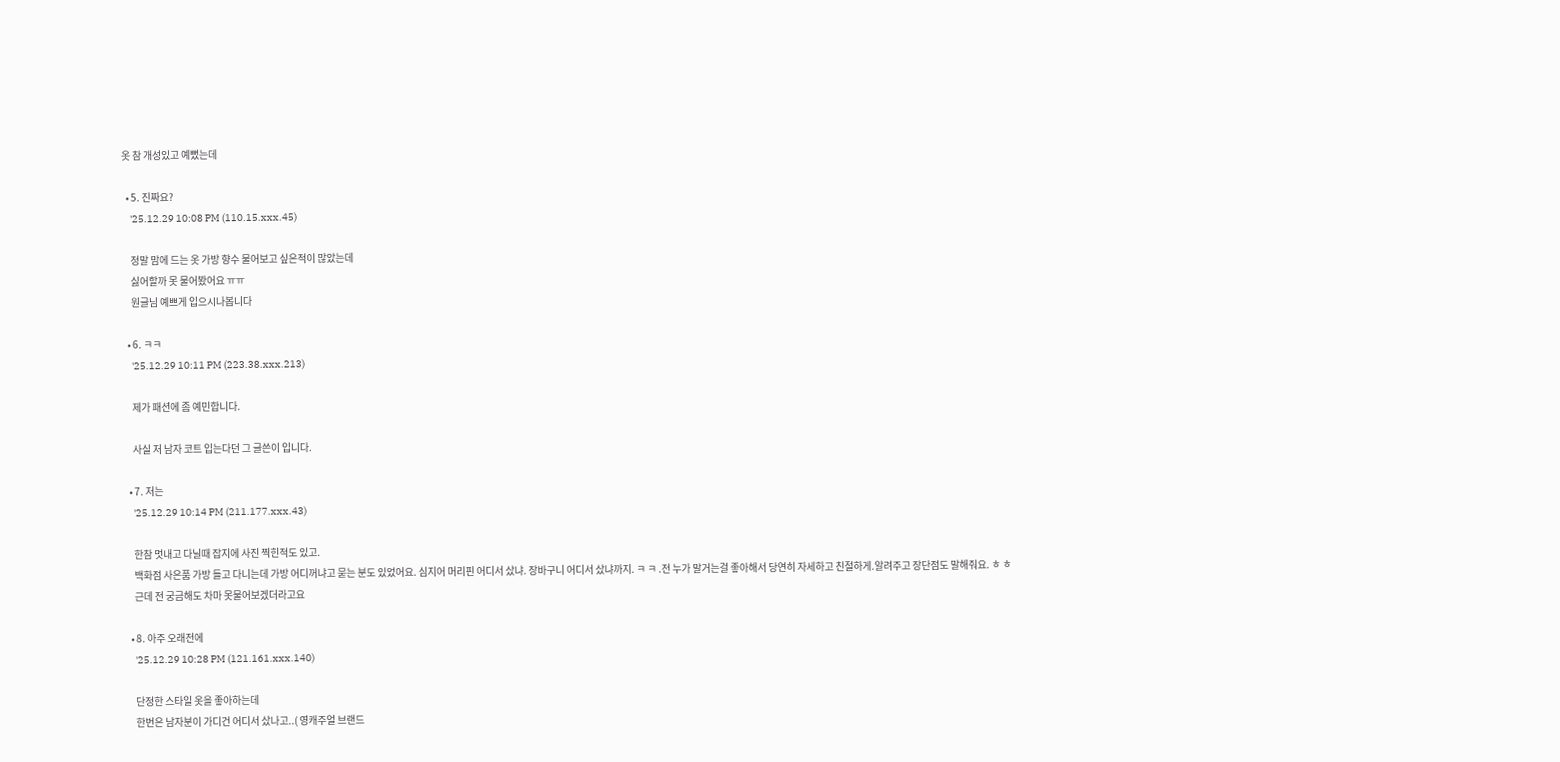옷 참 개성있고 예뻤는데

  • 5. 진짜요?
    '25.12.29 10:08 PM (110.15.xxx.45)

    정말 맘에 드는 옷 가방 향수 물어보고 싶은적이 많았는데
    싫어할까 못 물어봤어요 ㅠㅠ
    원글님 예쁘게 입으시나봅니다

  • 6. ㅋㅋ
    '25.12.29 10:11 PM (223.38.xxx.213)

    제가 패션에 좀 예민합니다.

    사실 저 남자 코트 입는다던 그 글쓴이 입니다.

  • 7. 저는
    '25.12.29 10:14 PM (211.177.xxx.43)

    한참 멋내고 다닐때 잡지에 사진 찍힌적도 있고.
    백화점 사은품 가방 들고 다니는데 가방 어디꺼냐고 묻는 분도 있었어요. 심지어 머리핀 어디서 샀냐. 장바구니 어디서 샀냐까지. ㅋ ㅋ .전 누가 말거는걸 좋아해서 당연히 자세하고 친절하게.알려주고 장단점도 말해줘요. ㅎ ㅎ
    근데 전 궁금해도 차마 못물어보겠더라고요

  • 8. 아주 오래전에
    '25.12.29 10:28 PM (121.161.xxx.140)

    단정한 스타일 옷을 좋아하는데
    한번은 남자분이 가디건 어디서 샀나고..( 영캐주얼 브랜드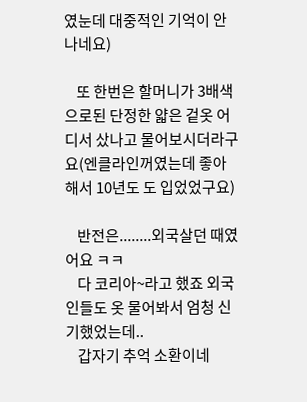였눈데 대중적인 기억이 안나네요)

    또 한번은 할머니가 3배색으로된 단정한 얇은 겉옷 어디서 샀나고 물어보시더라구요(엔클라인꺼였는데 좋아해서 10년도 도 입었었구요)

    반전은........외국살던 때였어요 ㅋㅋ
    다 코리아~라고 했죠 외국인들도 옷 물어봐서 엄청 신기했었는데..
    갑자기 추억 소환이네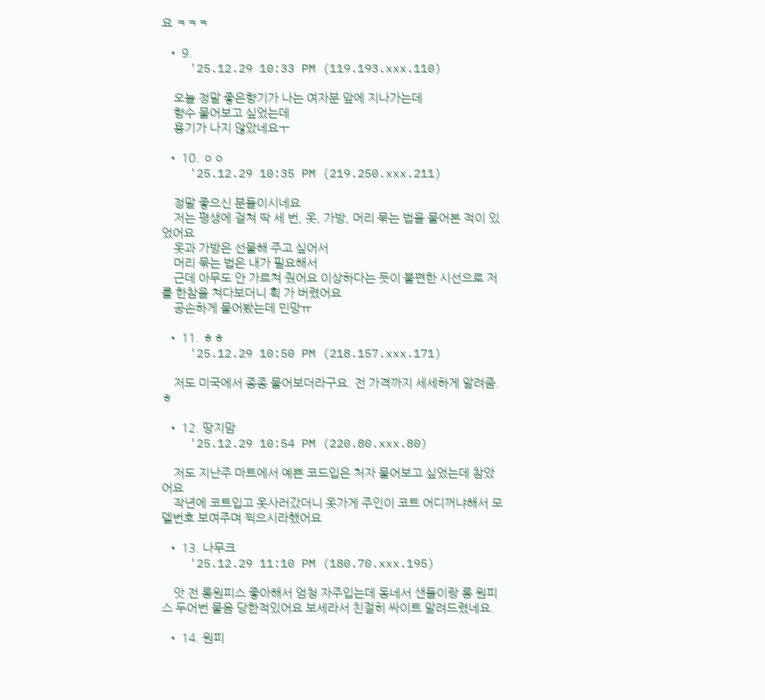요 ㅋㅋㅋ

  • 9.
    '25.12.29 10:33 PM (119.193.xxx.110)

    오늘 정말 좋은향기가 나는 여자분 앞에 지나가는데
    향수 물어보고 싶었는데
    용기가 나지 않았네요ㅜ

  • 10. ㅇㅇ
    '25.12.29 10:35 PM (219.250.xxx.211)

    정말 좋으신 분들이시네요
    저는 평생에 걸쳐 딱 세 번, 옷, 가방, 머리 묶는 법을 물어본 적이 있었어요
    옷과 가방은 선물해 주고 싶어서
    머리 묶는 법은 내가 필요해서
    근데 아무도 안 가르쳐 줬어요 이상하다는 듯이 불편한 시선으로 저를 한참을 쳐다보더니 휙 가 버렸어요
    공손하게 물어봤는데 민망ㅠ

  • 11. ㅎㅎ
    '25.12.29 10:50 PM (218.157.xxx.171)

    저도 미국에서 종종 물어보더라구요. 전 가격까지 세세하게 알려줌. ㅎ

  • 12. 땅지맘
    '25.12.29 10:54 PM (220.80.xxx.80)

    저도 지난주 마트에서 예쁜 코드입은 처자 물어보고 싶었는데 참았어요
    작년에 코트입고 옷사러갔더니 옷가게 주인이 코트 어디꺼냐해서 모델번호 보여주며 찍으시라했어요

  • 13. 나무크
    '25.12.29 11:10 PM (180.70.xxx.195)

    앗 전 롱원피스 좋아해서 엄청 자주입는데 동네서 샌들이랑 롱 원피스 두어번 물음 당한적있어요 보세라서 친절히 싸이트 알려드렸네요.

  • 14. 원피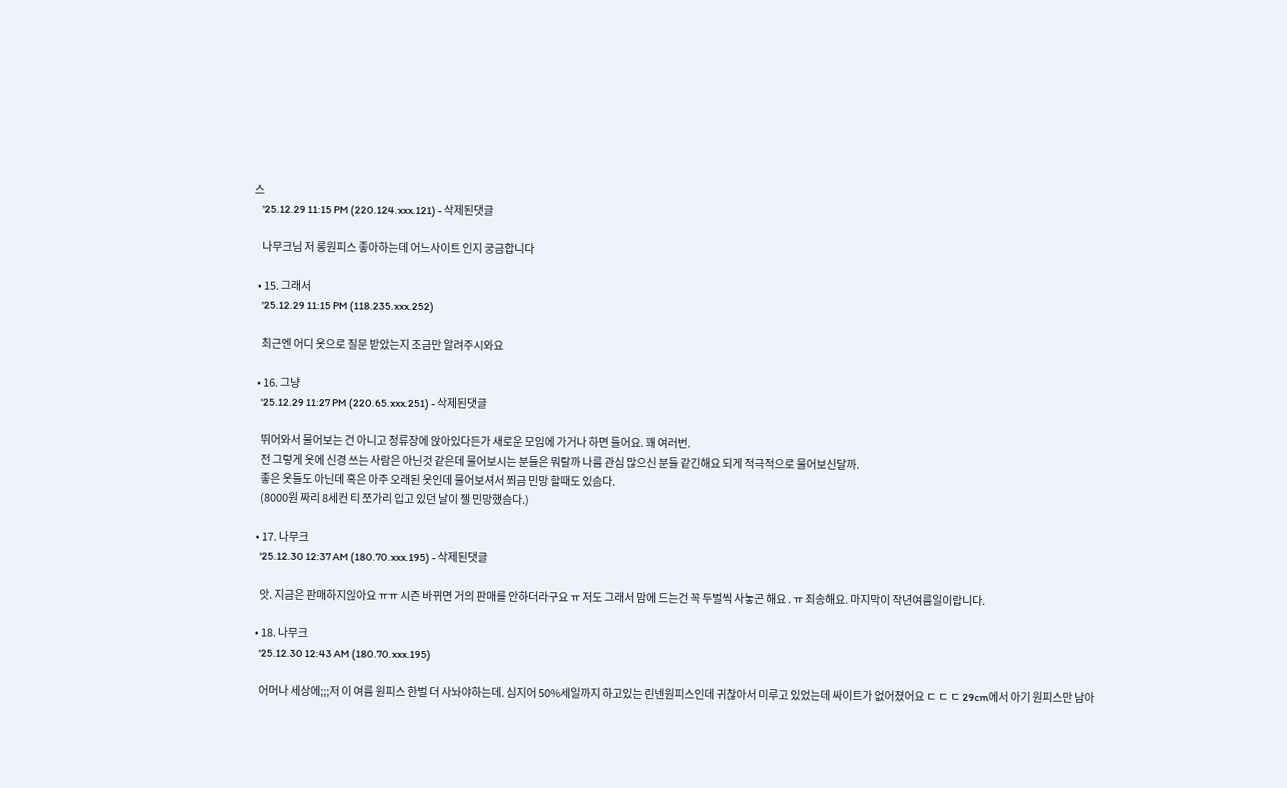스
    '25.12.29 11:15 PM (220.124.xxx.121) - 삭제된댓글

    나무크님 저 롱원피스 좋아하는데 어느사이트 인지 궁금합니다

  • 15. 그래서
    '25.12.29 11:15 PM (118.235.xxx.252)

    최근엔 어디 옷으로 질문 받았는지 조금만 알려주시와요

  • 16. 그냥
    '25.12.29 11:27 PM (220.65.xxx.251) - 삭제된댓글

    뛰어와서 물어보는 건 아니고 정류장에 앉아있다든가 새로운 모임에 가거나 하면 들어요. 꽤 여러번.
    전 그렇게 옷에 신경 쓰는 사람은 아닌것 같은데 물어보시는 분들은 뭐랄까 나름 관심 많으신 분들 같긴해요 되게 적극적으로 물어보신달까.
    좋은 옷들도 아닌데 혹은 아주 오래된 옷인데 물어보셔서 쬐금 민망 할때도 있슴다.
    (8000원 짜리 8세컨 티 쪼가리 입고 있던 날이 젤 민망했슴다.)

  • 17. 나무크
    '25.12.30 12:37 AM (180.70.xxx.195) - 삭제된댓글

    앗. 지금은 판매하지읺아요 ㅠㅠ 시즌 바뀌면 거의 판매를 안하더라구요 ㅠ 저도 그래서 맘에 드는건 꼭 두벌씩 사놓곤 해요 . ㅠ 죄송해요. 마지막이 작년여름일이랍니다.

  • 18. 나무크
    '25.12.30 12:43 AM (180.70.xxx.195)

    어머나 세상에;;;저 이 여름 원피스 한벌 더 사놔야하는데. 심지어 50%세일까지 하고있는 린넨원피스인데 귀찮아서 미루고 있었는데 싸이트가 없어졌어요 ㄷ ㄷ ㄷ 29cm에서 아기 원피스만 남아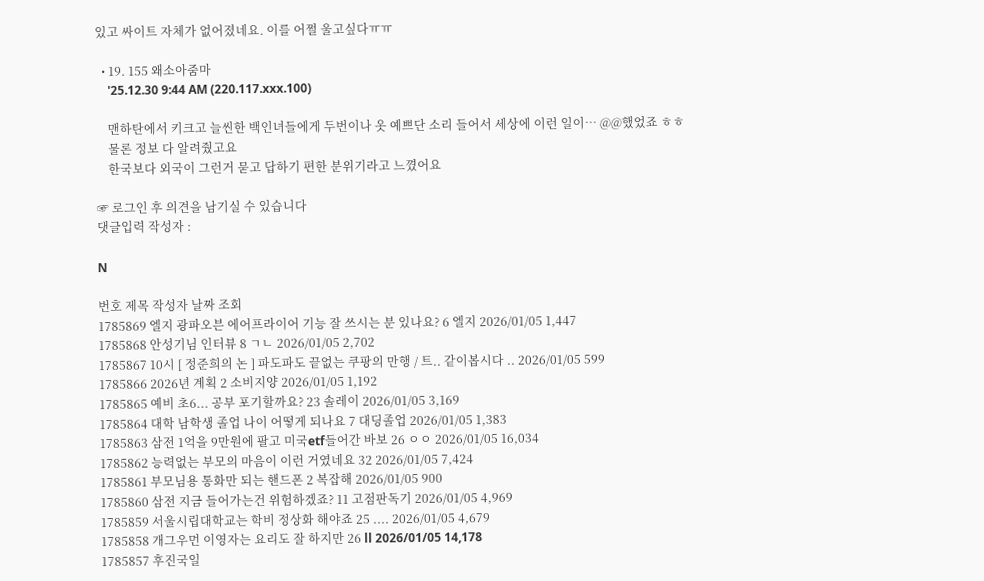있고 싸이트 자체가 없어졌네요. 이를 어쩔 울고싶다ㅠㅠ

  • 19. 155 왜소아줌마
    '25.12.30 9:44 AM (220.117.xxx.100)

    맨하탄에서 키크고 늘씬한 백인녀들에게 두번이나 옷 예쁘단 소리 들어서 세상에 이런 일이… @@했었죠 ㅎㅎ
    물론 정보 다 알려줬고요
    한국보다 외국이 그런거 묻고 답하기 편한 분위기라고 느꼈어요

☞ 로그인 후 의견을 남기실 수 있습니다
댓글입력 작성자 :

N

번호 제목 작성자 날짜 조회
1785869 엘지 광파오븐 에어프라이어 기능 잘 쓰시는 분 있나요? 6 엘지 2026/01/05 1,447
1785868 안성기님 인터뷰 8 ㄱㄴ 2026/01/05 2,702
1785867 10시 [ 정준희의 논 ] 파도파도 끝없는 쿠팡의 만행 / 트.. 같이봅시다 .. 2026/01/05 599
1785866 2026년 계획 2 소비지양 2026/01/05 1,192
1785865 예비 초6... 공부 포기할까요? 23 솔레이 2026/01/05 3,169
1785864 대학 남학생 졸업 나이 어떻게 되나요 7 대딩졸업 2026/01/05 1,383
1785863 삼전 1억을 9만원에 팔고 미국etf들어간 바보 26 ㅇㅇ 2026/01/05 16,034
1785862 능력없는 부모의 마음이 이런 거였네요 32 2026/01/05 7,424
1785861 부모님용 통화만 되는 핸드폰 2 복잡해 2026/01/05 900
1785860 삼전 지금 들어가는건 위험하겠죠? 11 고점판독기 2026/01/05 4,969
1785859 서울시립대학교는 학비 정상화 해야죠 25 .... 2026/01/05 4,679
1785858 개그우먼 이영자는 요리도 잘 하지만 26 ll 2026/01/05 14,178
1785857 후진국일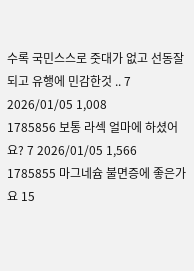수록 국민스스로 줏대가 없고 선동잘되고 유행에 민감한것 .. 7 2026/01/05 1,008
1785856 보통 라섹 얼마에 하셨어요? 7 2026/01/05 1,566
1785855 마그네슘 불면증에 좋은가요 15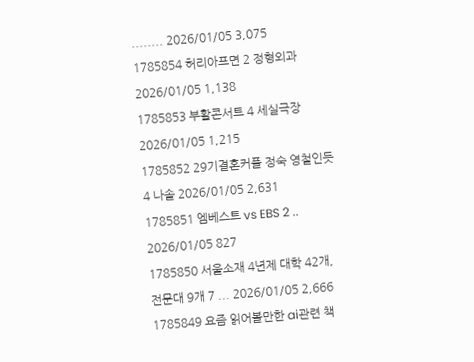........ 2026/01/05 3,075
1785854 허리아프면 2 정형외과 2026/01/05 1,138
1785853 부활콘서트 4 세실극장 2026/01/05 1,215
1785852 29기결혼커플 정숙 영철인듯 4 나솔 2026/01/05 2,631
1785851 엠베스트 vs EBS 2 .. 2026/01/05 827
1785850 서울소재 4년제 대학 42개, 전문대 9개 7 ... 2026/01/05 2,666
1785849 요즘 읽어볼만한 ai관련 책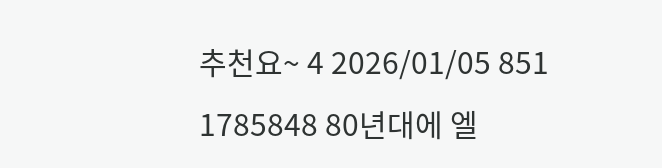추천요~ 4 2026/01/05 851
1785848 80년대에 엘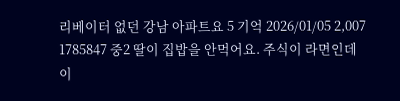리베이터 없던 강남 아파트요 5 기억 2026/01/05 2,007
1785847 중2 딸이 집밥을 안먹어요. 주식이 라면인데 이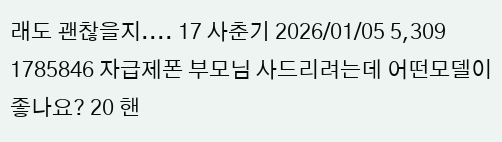래도 괜찮을지.... 17 사춘기 2026/01/05 5,309
1785846 자급제폰 부모님 사드리려는데 어떤모델이 좋나요? 20 핸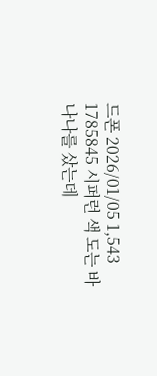드폰 2026/01/05 1,543
1785845 시퍼런 색 도는 바나나를 샀는데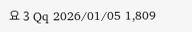요 3 Qq 2026/01/05 1,809